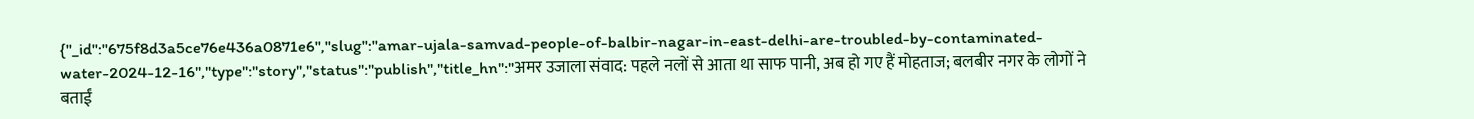{"_id":"675f8d3a5ce76e436a0871e6","slug":"amar-ujala-samvad-people-of-balbir-nagar-in-east-delhi-are-troubled-by-contaminated-water-2024-12-16","type":"story","status":"publish","title_hn":"अमर उजाला संवाद: पहले नलों से आता था साफ पानी, अब हो गए हैं मोहताज; बलबीर नगर के लोगों ने बताईं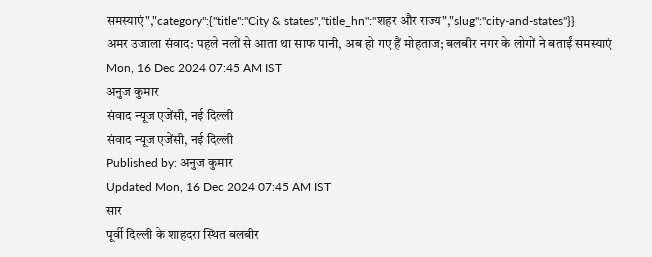समस्याएं","category":{"title":"City & states","title_hn":"शहर और राज्य","slug":"city-and-states"}}
अमर उजाला संवाद: पहले नलों से आता था साफ पानी, अब हो गए हैं मोहताज; बलबीर नगर के लोगों ने बताईं समस्याएं
Mon, 16 Dec 2024 07:45 AM IST
अनुज कुमार
संवाद न्यूज एजेंसी, नई दिल्ली
संवाद न्यूज एजेंसी, नई दिल्ली
Published by: अनुज कुमार
Updated Mon, 16 Dec 2024 07:45 AM IST
सार
पूर्वी दिल्ली के शाहदरा स्थित बलबीर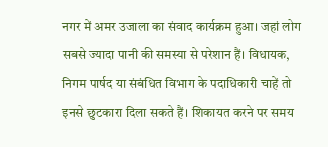नगर में अमर उजाला का संवाद कार्यक्रम हुआ। जहां लोग सबसे ज्यादा पानी की समस्या से परेशान हैं। विधायक, निगम पार्षद या संबंधित विभाग के पदाधिकारी चाहें तो इनसे छुटकारा दिला सकते हैं। शिकायत करने पर समय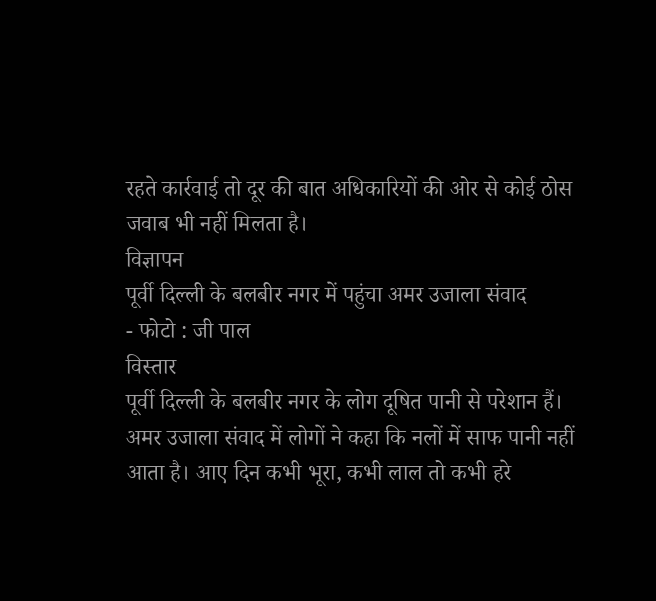रहते कार्रवाई तो दूर की बात अधिकारियों की ओर से कोई ठोस जवाब भी नहीं मिलता है।
विज्ञापन
पूर्वी दिल्ली के बलबीर नगर में पहुंचा अमर उजाला संवाद
- फोटो : जी पाल
विस्तार
पूर्वी दिल्ली के बलबीर नगर के लोग दूषित पानी से परेशान हैं। अमर उजाला संवाद में लोगों ने कहा कि नलों में साफ पानी नहीं आता है। आए दिन कभी भूरा, कभी लाल तो कभी हरे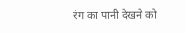रंग का पानी देखने को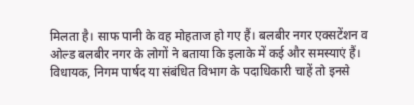मिलता है। साफ पानी के वह मोहताज हो गए हैं। बलबीर नगर एक्सटेंशन व ओल्ड बलबीर नगर के लोगों ने बताया कि इलाके में कई और समस्याएं हैं।
विधायक, निगम पार्षद या संबंधित विभाग के पदाधिकारी चाहें तो इनसे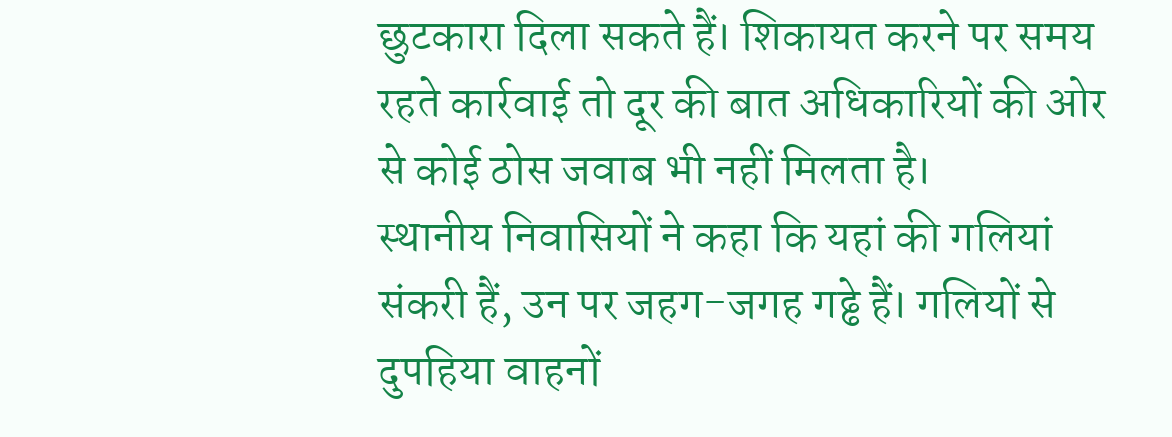छुटकारा दिला सकते हैं। शिकायत करने पर समय रहते कार्रवाई तो दूर की बात अधिकारियों की ओर से कोई ठोस जवाब भी नहीं मिलता है।
स्थानीय निवासियों ने कहा कि यहां की गलियां संकरी हैं, उन पर जहग-जगह गढ्ढे हैं। गलियों से दुपहिया वाहनों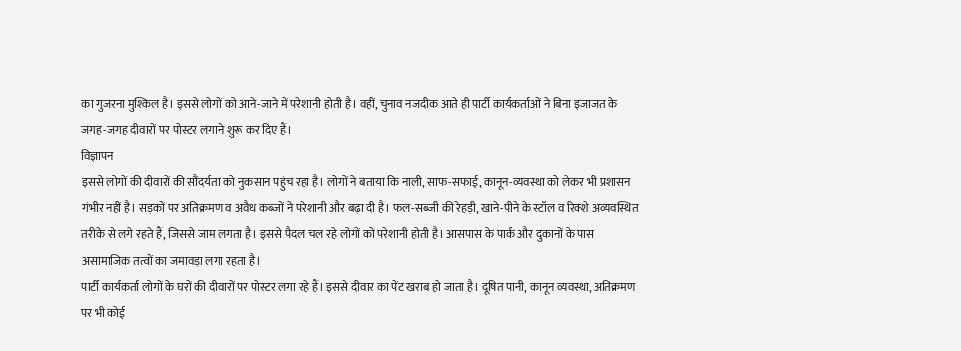का गुजरना मुश्किल है। इससे लोगों को आने-जाने में परेशानी होती है। वहीं, चुनाव नजदीक आते ही पार्टी कार्यकर्ताओं ने बिना इजाजत के जगह-जगह दीवारों पर पोस्टर लगाने शुरू कर दिए हैं।
विज्ञापन
इससे लोगों की दीवारों की सौंदर्यता को नुकसान पहुंच रहा है। लोगों ने बताया कि नाली, साफ-सफाई, कानून-व्यवस्था को लेकर भी प्रशासन गंभीर नहीं है। सड़कों पर अतिक्रमण व अवैध कब्जों ने परेशानी और बढ़ा दी है। फल-सब्जी की रेहड़ी, खाने-पीने के स्टॉल व रिक्शे अव्यवस्थित तरीके से लगे रहते हैं, जिससे जाम लगता है। इससे पैदल चल रहे लोगों को परेशानी होती है। आसपास के पार्क और दुकानों के पास असामाजिक तत्वों का जमावड़ा लगा रहता है।
पार्टी कार्यकर्ता लोगों के घरों की दीवारों पर पोस्टर लगा रहे हैं। इससे दीवार का पेंट खराब हो जाता है। दूषित पानी, कानून व्यवस्था, अतिक्रमण पर भी कोई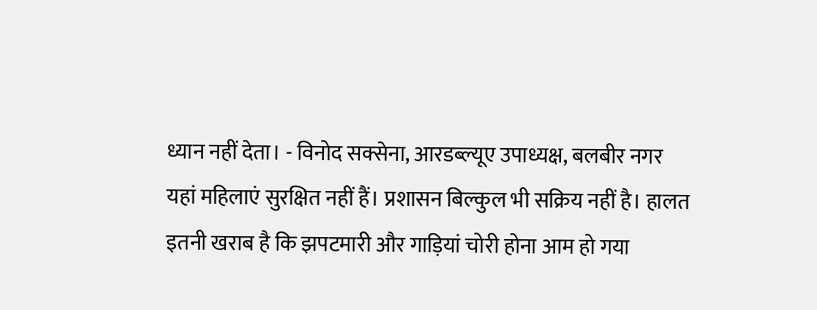ध्यान नहीं देता। - विनोद सक्सेना, आरडब्ल्यूए उपाध्यक्ष, बलबीर नगर
यहां महिलाएं सुरक्षित नहीं हैं। प्रशासन बिल्कुल भी सक्रिय नहीं है। हालत इतनी खराब है कि झपटमारी और गाड़ियां चोरी होना आम हो गया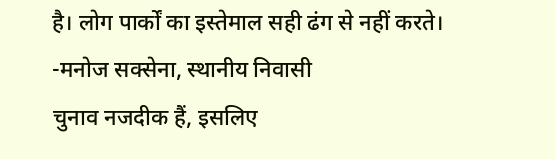है। लोग पार्कों का इस्तेमाल सही ढंग से नहीं करते। -मनोज सक्सेना, स्थानीय निवासी
चुनाव नजदीक हैं, इसलिए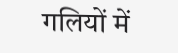गलियों में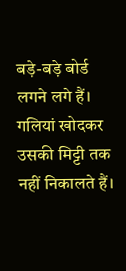बड़े-बड़े बोर्ड लगने लगे हैं। गलियां खोदकर उसकी मिट्टी तक नहीं निकालते हैं।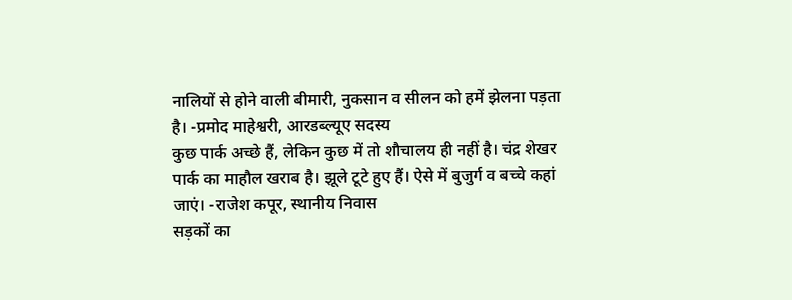नालियों से होने वाली बीमारी, नुकसान व सीलन को हमें झेलना पड़ता है। -प्रमोद माहेश्वरी, आरडब्ल्यूए सदस्य
कुछ पार्क अच्छे हैं, लेकिन कुछ में तो शौचालय ही नहीं है। चंद्र शेखर पार्क का माहौल खराब है। झूले टूटे हुए हैं। ऐसे में बुजुर्ग व बच्चे कहां जाएं। -राजेश कपूर, स्थानीय निवास
सड़कों का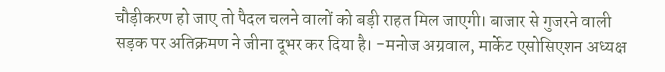चौड़ीकरण हो जाए तो पैदल चलने वालों को बड़ी राहत मिल जाएगी। बाजार से गुजरने वाली सड़क पर अतिक्रमण ने जीना दूभर कर दिया है। -मनोज अग्रवाल, मार्केट एसोसिएशन अध्यक्ष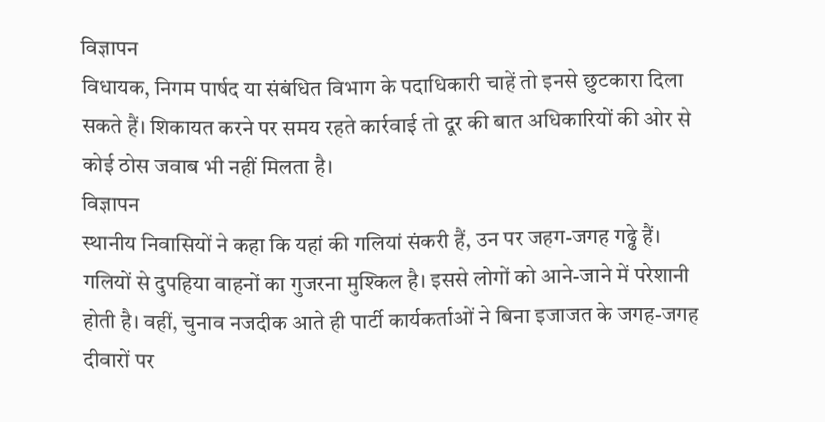विज्ञापन
विधायक, निगम पार्षद या संबंधित विभाग के पदाधिकारी चाहें तो इनसे छुटकारा दिला सकते हैं। शिकायत करने पर समय रहते कार्रवाई तो दूर की बात अधिकारियों की ओर से कोई ठोस जवाब भी नहीं मिलता है।
विज्ञापन
स्थानीय निवासियों ने कहा कि यहां की गलियां संकरी हैं, उन पर जहग-जगह गढ्ढे हैं। गलियों से दुपहिया वाहनों का गुजरना मुश्किल है। इससे लोगों को आने-जाने में परेशानी होती है। वहीं, चुनाव नजदीक आते ही पार्टी कार्यकर्ताओं ने बिना इजाजत के जगह-जगह दीवारों पर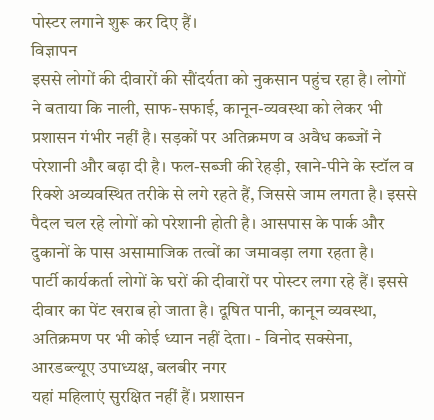पोस्टर लगाने शुरू कर दिए हैं।
विज्ञापन
इससे लोगों की दीवारों की सौंदर्यता को नुकसान पहुंच रहा है। लोगों ने बताया कि नाली, साफ-सफाई, कानून-व्यवस्था को लेकर भी प्रशासन गंभीर नहीं है। सड़कों पर अतिक्रमण व अवैध कब्जों ने परेशानी और बढ़ा दी है। फल-सब्जी की रेहड़ी, खाने-पीने के स्टॉल व रिक्शे अव्यवस्थित तरीके से लगे रहते हैं, जिससे जाम लगता है। इससे पैदल चल रहे लोगों को परेशानी होती है। आसपास के पार्क और दुकानों के पास असामाजिक तत्वों का जमावड़ा लगा रहता है।
पार्टी कार्यकर्ता लोगों के घरों की दीवारों पर पोस्टर लगा रहे हैं। इससे दीवार का पेंट खराब हो जाता है। दूषित पानी, कानून व्यवस्था, अतिक्रमण पर भी कोई ध्यान नहीं देता। - विनोद सक्सेना, आरडब्ल्यूए उपाध्यक्ष, बलबीर नगर
यहां महिलाएं सुरक्षित नहीं हैं। प्रशासन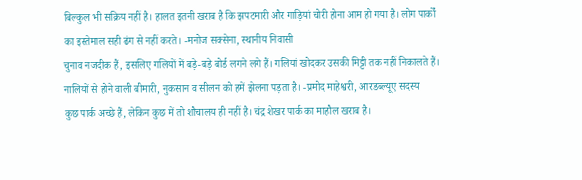बिल्कुल भी सक्रिय नहीं है। हालत इतनी खराब है कि झपटमारी और गाड़ियां चोरी होना आम हो गया है। लोग पार्कों का इस्तेमाल सही ढंग से नहीं करते। -मनोज सक्सेना, स्थानीय निवासी
चुनाव नजदीक हैं, इसलिए गलियों में बड़े-बड़े बोर्ड लगने लगे हैं। गलियां खोदकर उसकी मिट्टी तक नहीं निकालते हैं। नालियों से होने वाली बीमारी, नुकसान व सीलन को हमें झेलना पड़ता है। -प्रमोद माहेश्वरी, आरडब्ल्यूए सदस्य
कुछ पार्क अच्छे हैं, लेकिन कुछ में तो शौचालय ही नहीं है। चंद्र शेखर पार्क का माहौल खराब है।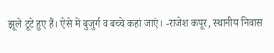झूले टूटे हुए हैं। ऐसे में बुजुर्ग व बच्चे कहां जाएं। -राजेश कपूर, स्थानीय निवास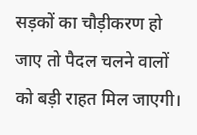सड़कों का चौड़ीकरण हो जाए तो पैदल चलने वालों को बड़ी राहत मिल जाएगी।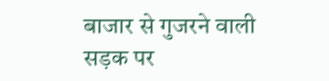बाजार से गुजरने वाली सड़क पर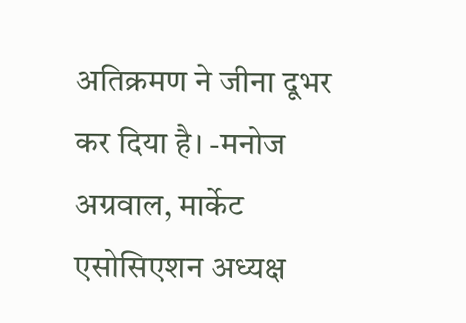अतिक्रमण ने जीना दूभर कर दिया है। -मनोज अग्रवाल, मार्केट एसोसिएशन अध्यक्ष